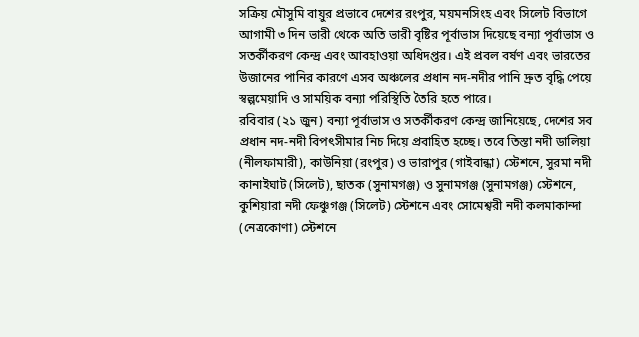সক্রিয় মৌসুমি বায়ুর প্রভাবে দেশের রংপুর, ময়মনসিংহ এবং সিলেট বিভাগে আগামী ৩ দিন ভারী থেকে অতি ভারী বৃষ্টির পূর্বাভাস দিয়েছে বন্যা পূর্বাভাস ও সতর্কীকরণ কেন্দ্র এবং আবহাওয়া অধিদপ্তর। এই প্রবল বর্ষণ এবং ভারতের উজানের পানির কারণে এসব অঞ্চলের প্রধান নদ-নদীর পানি দ্রুত বৃদ্ধি পেয়ে স্বল্পমেয়াদি ও সাময়িক বন্যা পরিস্থিতি তৈরি হতে পারে।
রবিবার (২১ জুন) বন্যা পূর্বাভাস ও সতর্কীকরণ কেন্দ্র জানিয়েছে, দেশের সব প্রধান নদ-নদী বিপৎসীমার নিচ দিয়ে প্রবাহিত হচ্ছে। তবে তিস্তা নদী ডালিয়া (নীলফামারী), কাউনিয়া (রংপুর) ও ভারাপুর (গাইবান্ধা) স্টেশনে, সুরমা নদী কানাইঘাট (সিলেট), ছাতক (সুনামগঞ্জ) ও সুনামগঞ্জ (সুনামগঞ্জ) স্টেশনে, কুশিয়ারা নদী ফেঞ্চুগঞ্জ (সিলেট) স্টেশনে এবং সোমেশ্বরী নদী কলমাকান্দা (নেত্রকোণা) স্টেশনে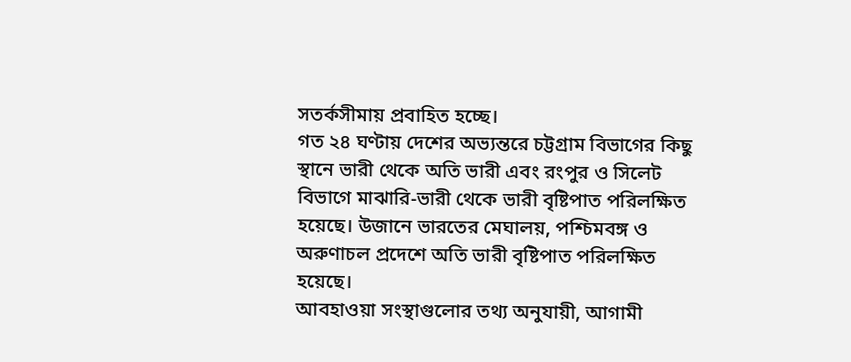সতর্কসীমায় প্রবাহিত হচ্ছে।
গত ২৪ ঘণ্টায় দেশের অভ্যন্তরে চট্টগ্রাম বিভাগের কিছু স্থানে ভারী থেকে অতি ভারী এবং রংপুর ও সিলেট বিভাগে মাঝারি-ভারী থেকে ভারী বৃষ্টিপাত পরিলক্ষিত হয়েছে। উজানে ভারতের মেঘালয়, পশ্চিমবঙ্গ ও অরুণাচল প্রদেশে অতি ভারী বৃষ্টিপাত পরিলক্ষিত হয়েছে।
আবহাওয়া সংস্থাগুলোর তথ্য অনুযায়ী, আগামী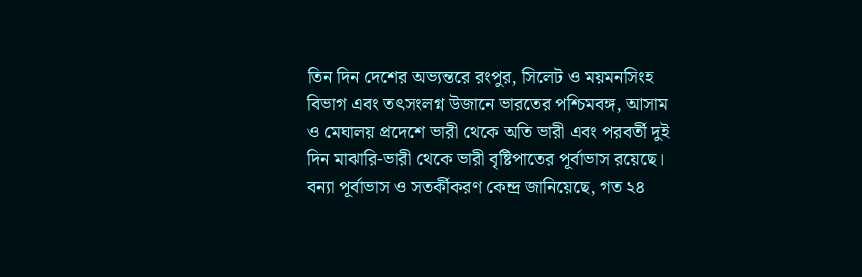তিন দিন দেশের অভ্যন্তরে রংপুর, সিলেট ও ময়মনসিংহ বিভাগ এবং তৎসংলগ্ন উজানে ভারতের পশ্চিমবঙ্গ, আসাম ও মেঘালয় প্রদেশে ভারী থেকে অতি ভারী এবং পরবর্তী দুই দিন মাঝারি-ভারী থেকে ভারী বৃষ্টিপাতের পূর্বাভাস রয়েছে।
বন্যা পূর্বাভাস ও সতর্কীকরণ কেন্দ্র জানিয়েছে, গত ২৪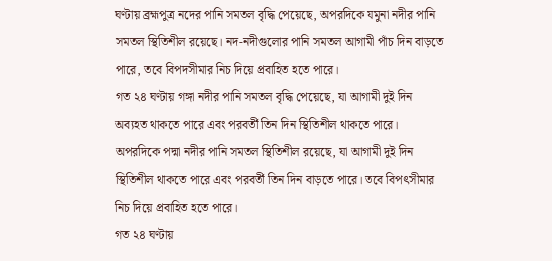ঘণ্টায় ব্রহ্মপুত্র নদের পানি সমতল বৃদ্ধি পেয়েছে, অপরদিকে যমুনা নদীর পানি সমতল স্থিতিশীল রয়েছে। নদ-নদীগুলোর পানি সমতল আগামী পাঁচ দিন বাড়তে পারে, তবে বিপদসীমার নিচ দিয়ে প্রবাহিত হতে পারে।
গত ২৪ ঘণ্টায় গঙ্গা নদীর পানি সমতল বৃদ্ধি পেয়েছে, যা আগামী দুই দিন অব্যহত থাকতে পারে এবং পরবর্তী তিন দিন স্থিতিশীল থাকতে পারে। অপরদিকে পদ্মা নদীর পানি সমতল স্থিতিশীল রয়েছে, যা আগামী দুই দিন স্থিতিশীল থাকতে পারে এবং পরবর্তী তিন দিন বাড়তে পারে। তবে বিপৎসীমার নিচ দিয়ে প্রবাহিত হতে পারে।
গত ২৪ ঘণ্টায়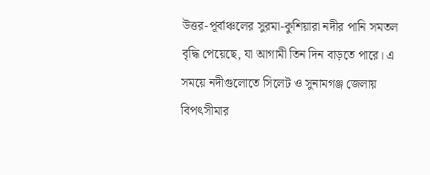উত্তর-পূর্বাঞ্চলের সুরমা-কুশিয়ারা নদীর পানি সমতল বৃদ্ধি পেয়েছে, যা আগামী তিন দিন বাড়তে পারে। এ সময়ে নদীগুলোতে সিলেট ও সুনামগঞ্জ জেলায় বিপৎসীমার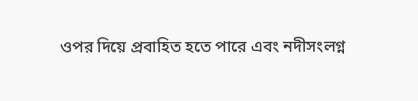ওপর দিয়ে প্রবাহিত হতে পারে এবং নদীসংলগ্ন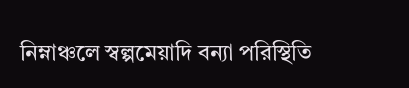নিম্নাঞ্চলে স্বল্পমেয়াদি বন্যা পরিস্থিতি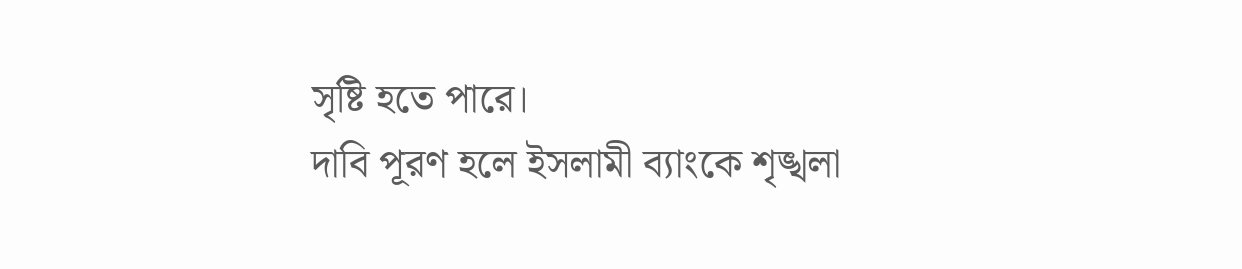সৃষ্টি হতে পারে।
দাবি পূরণ হলে ইসলামী ব্যাংকে শৃঙ্খলা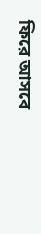ফিরে আসবে